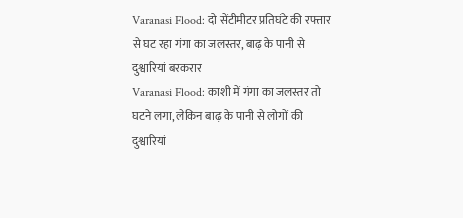Varanasi Flood: दो सेंटीमीटर प्रतिघंटे की रफ्तार से घट रहा गंगा का जलस्तर, बाढ़ के पानी से दुश्वारियां बरकरार
Varanasi Flood: काशी में गंगा का जलस्तर तो घटने लगा, लेकिन बाढ़ के पानी से लोगों की दुश्वारियां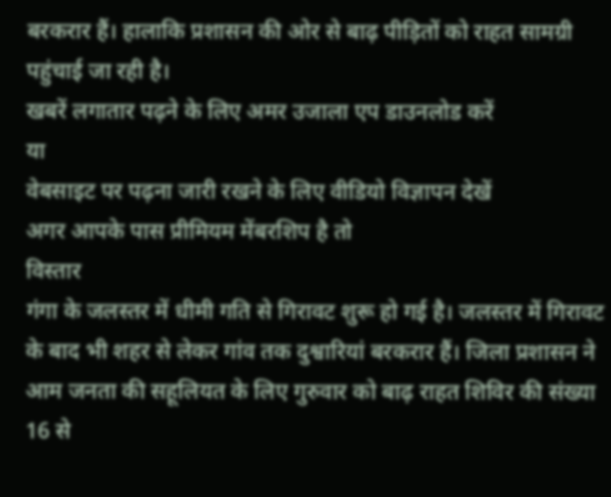बरकरार हैं। हालाकि प्रशासन की ओर से बाढ़ पीड़ितों को राहत सामग्री पहुंचाई जा रही है।
खबरें लगातार पढ़ने के लिए अमर उजाला एप डाउनलोड करें
या
वेबसाइट पर पढ़ना जारी रखने के लिए वीडियो विज्ञापन देखें
अगर आपके पास प्रीमियम मेंबरशिप है तो
विस्तार
गंगा के जलस्तर में धीमी गति से गिरावट शुरू हो गई है। जलस्तर में गिरावट के बाद भी शहर से लेकर गांव तक दुश्वारियां बरकरार हैं। जिला प्रशासन ने आम जनता की सहूलियत के लिए गुरुवार को बाढ़ राहत शिविर की संख्या 16 से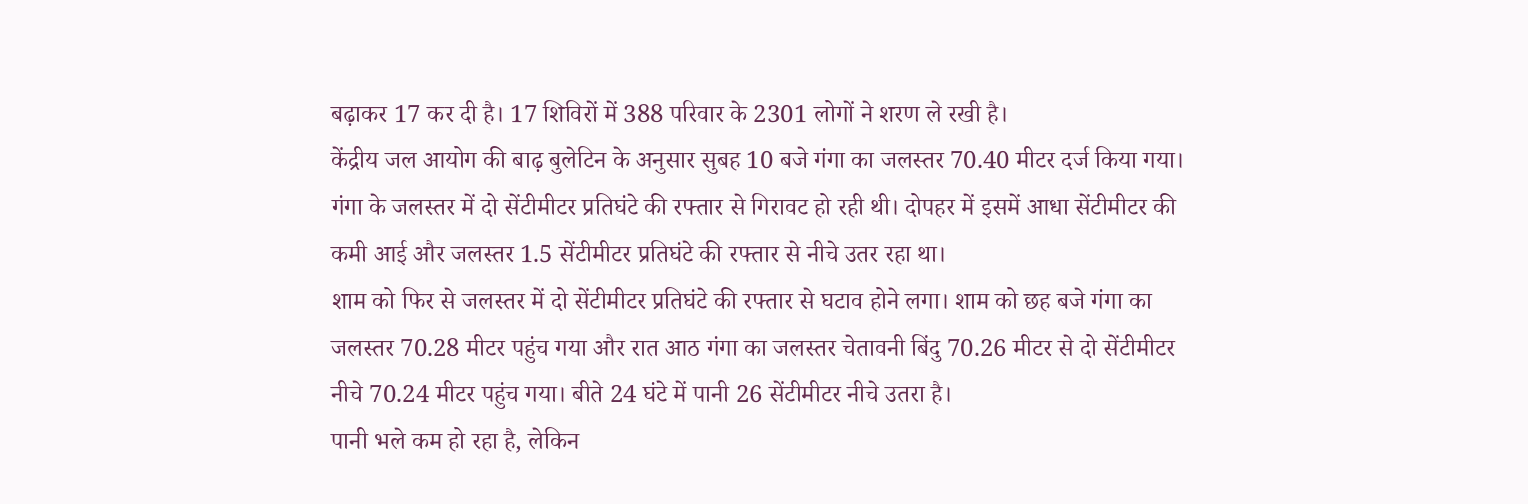बढ़ाकर 17 कर दी है। 17 शिविरों में 388 परिवार के 2301 लोगों ने शरण ले रखी है।
केंद्रीय जल आयोग की बाढ़ बुलेटिन के अनुसार सुबह 10 बजे गंगा का जलस्तर 70.40 मीटर दर्ज किया गया। गंगा के जलस्तर में दो सेंटीमीटर प्रतिघंटे की रफ्तार से गिरावट हो रही थी। दोपहर में इसमें आधा सेंटीमीटर की कमी आई और जलस्तर 1.5 सेंटीमीटर प्रतिघंटे की रफ्तार से नीचे उतर रहा था।
शाम को फिर से जलस्तर में दो सेंटीमीटर प्रतिघंटे की रफ्तार से घटाव होने लगा। शाम को छह बजे गंगा का जलस्तर 70.28 मीटर पहुंच गया और रात आठ गंगा का जलस्तर चेतावनी बिंदु 70.26 मीटर से दो सेंटीमीटर नीचे 70.24 मीटर पहुंच गया। बीते 24 घंटे में पानी 26 सेंटीमीटर नीचे उतरा है।
पानी भले कम हो रहा है, लेकिन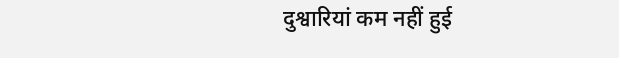दुश्वारियां कम नहीं हुई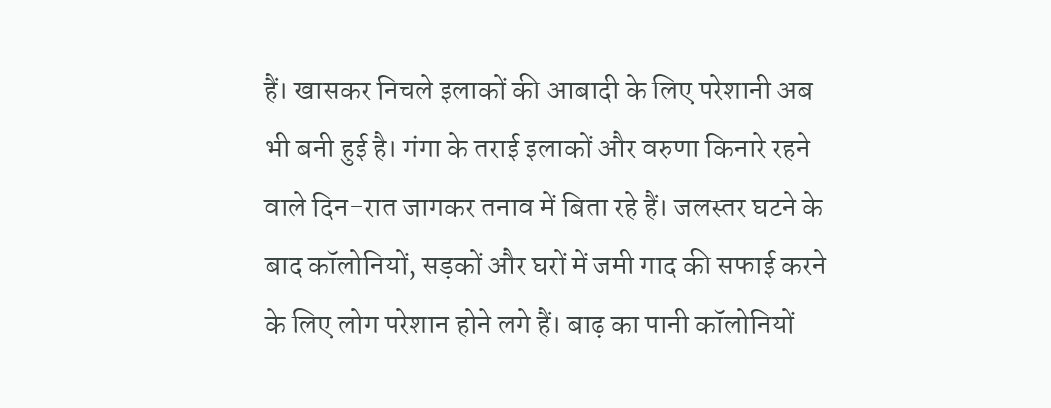हैं। खासकर निचले इलाकों की आबादी के लिए परेशानी अब भी बनी हुई है। गंगा के तराई इलाकों और वरुणा किनारे रहने वाले दिन-रात जागकर तनाव में बिता रहे हैं। जलस्तर घटने के बाद कॉलोनियों, सड़कों और घरों में जमी गाद की सफाई करने के लिए लोग परेशान होने लगे हैं। बाढ़ का पानी कॉलोनियों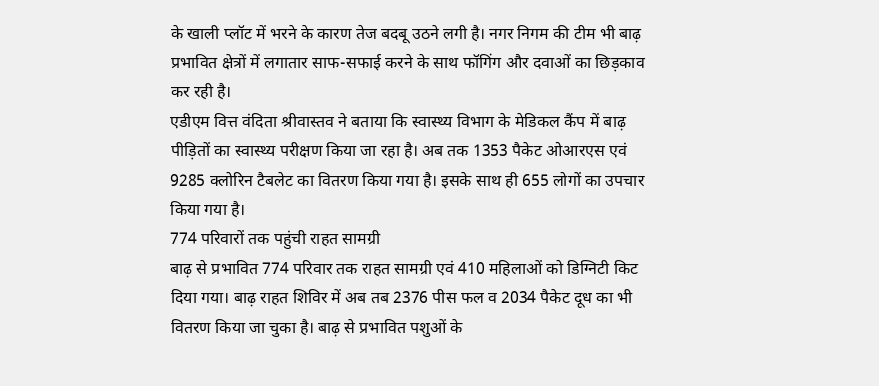के खाली प्लॉट में भरने के कारण तेज बदबू उठने लगी है। नगर निगम की टीम भी बाढ़ प्रभावित क्षेत्रों में लगातार साफ-सफाई करने के साथ फॉगिंग और दवाओं का छिड़काव कर रही है।
एडीएम वित्त वंदिता श्रीवास्तव ने बताया कि स्वास्थ्य विभाग के मेडिकल कैंप में बाढ़ पीड़ितों का स्वास्थ्य परीक्षण किया जा रहा है। अब तक 1353 पैकेट ओआरएस एवं 9285 क्लोरिन टैबलेट का वितरण किया गया है। इसके साथ ही 655 लोगों का उपचार किया गया है।
774 परिवारों तक पहुंची राहत सामग्री
बाढ़ से प्रभावित 774 परिवार तक राहत सामग्री एवं 410 महिलाओं को डिग्निटी किट दिया गया। बाढ़ राहत शिविर में अब तब 2376 पीस फल व 2034 पैकेट दूध का भी वितरण किया जा चुका है। बाढ़ से प्रभावित पशुओं के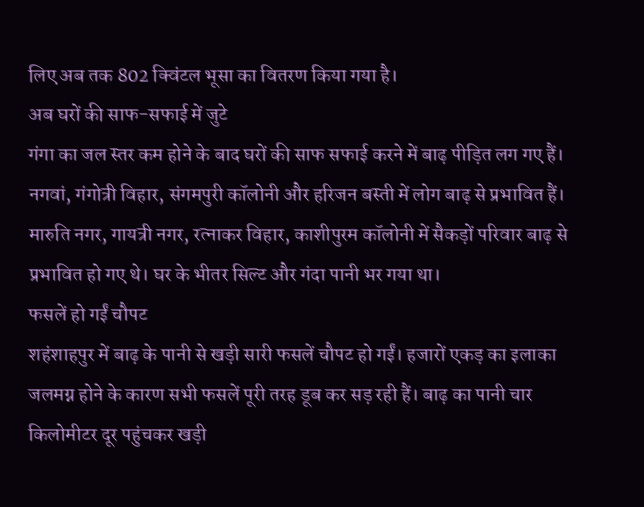लिए अब तक 802 क्विंटल भूसा का वितरण किया गया है।
अब घरों की साफ-सफाई में जुटे
गंगा का जल स्तर कम होने के बाद घरों की साफ सफाई करने में बाढ़ पीड़ित लग गए हैं। नगवां, गंगोत्री विहार, संगमपुरी कॉलोनी और हरिजन बस्ती में लोग बाढ़ से प्रभावित हैं। मारुति नगर, गायत्री नगर, रत्नाकर विहार, काशीपुरम कॉलोनी में सैकड़ों परिवार बाढ़ से प्रभावित हो गए थे। घर के भीतर सिल्ट और गंदा पानी भर गया था।
फसलें हो गईं चौपट
शहंशाहपुर में बाढ़ के पानी से खड़ी सारी फसलें चौपट हो गईं। हजारों एकड़ का इलाका जलमग्न होने के कारण सभी फसलें पूरी तरह डूब कर सड़ रही हैं। बाढ़ का पानी चार किलोमीटर दूर पहुंचकर खड़ी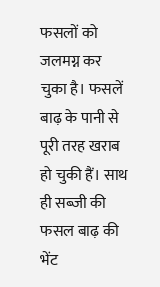फसलों को जलमग्न कर चुका है। फसलें बाढ़ के पानी से पूरी तरह खराब हो चुकी हैं। साथ ही सब्जी की फसल बाढ़ की भेंट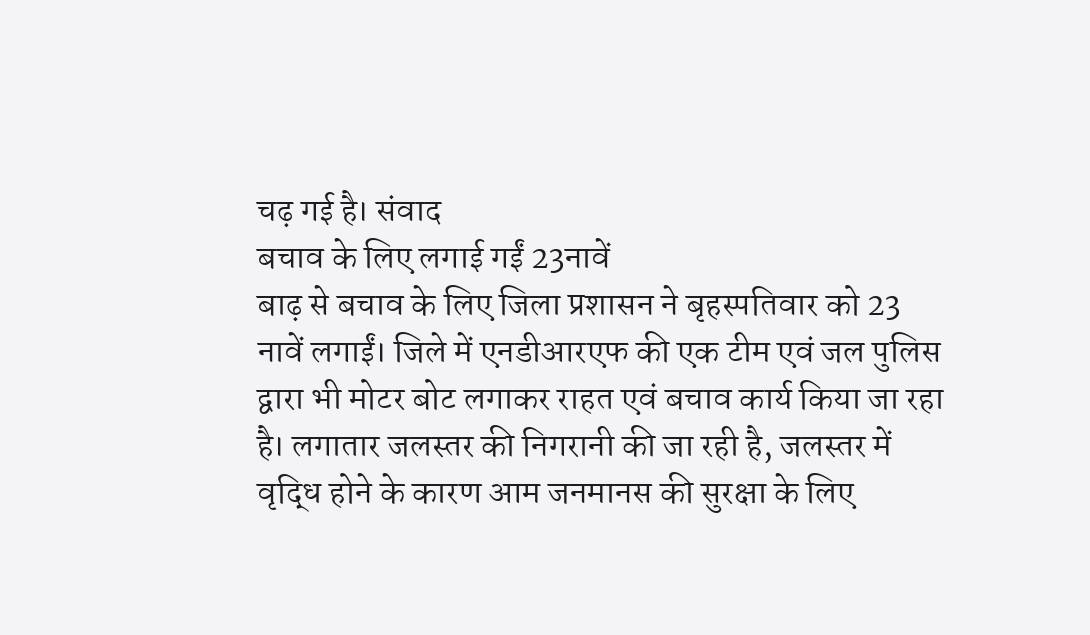चढ़ गई है। संवाद
बचाव के लिए लगाई गईं 23नावें
बाढ़ से बचाव के लिए जिला प्रशासन ने बृहस्पतिवार को 23 नावें लगाईं। जिले में एनडीआरएफ की एक टीम एवं जल पुलिस द्वारा भी मोटर बोट लगाकर राहत एवं बचाव कार्य किया जा रहा है। लगातार जलस्तर की निगरानी की जा रही है, जलस्तर में वृद्धि होने के कारण आम जनमानस की सुरक्षा के लिए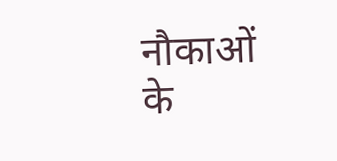नौकाओं के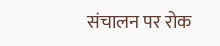संचालन पर रोक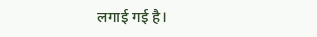लगाई गई है।